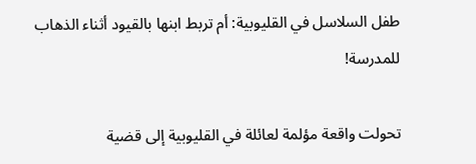طفل السلاسل في القليوبية: أم تربط ابنها بالقيود أثناء الذهاب للمدرسة!

تحولت واقعة مؤلمة لعائلة في القليوبية إلى قضية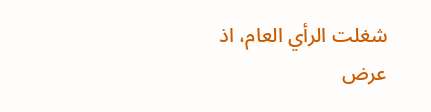شغلت الرأي العام، اذ عرض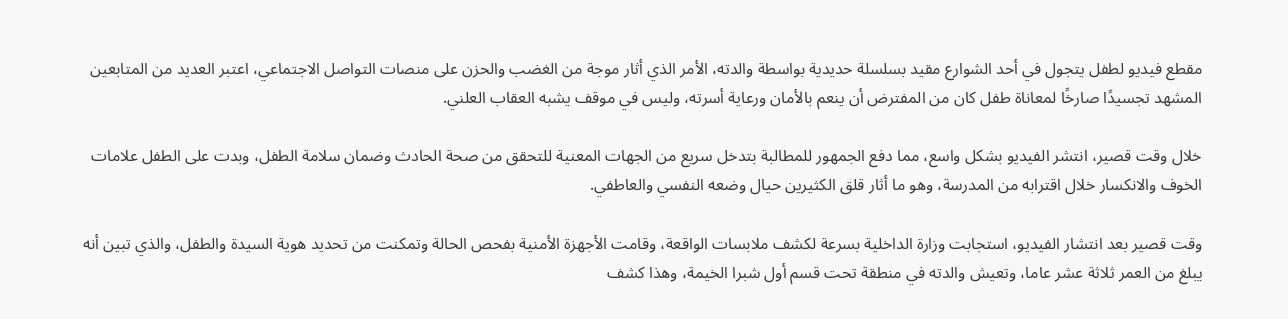مقطع فيديو لطفل يتجول في أحد الشوارع مقيد بسلسلة حديدية بواسطة والدته، الأمر الذي أثار موجة من الغضب والحزن على منصات التواصل الاجتماعي، اعتبر العديد من المتابعين المشهد تجسيدًا صارخًا لمعاناة طفل كان من المفترض أن ينعم بالأمان ورعاية أسرته، وليس في موقف يشبه العقاب العلني.

خلال وقت قصير، انتشر الفيديو بشكل واسع، مما دفع الجمهور للمطالبة بتدخل سريع من الجهات المعنية للتحقق من صحة الحادث وضمان سلامة الطفل، وبدت على الطفل علامات الخوف والانكسار خلال اقترابه من المدرسة، وهو ما أثار قلق الكثيرين حيال وضعه النفسي والعاطفي.

وقت قصير بعد انتشار الفيديو، استجابت وزارة الداخلية بسرعة لكشف ملابسات الواقعة، وقامت الأجهزة الأمنية بفحص الحالة وتمكنت من تحديد هوية السيدة والطفل، والذي تبين أنه يبلغ من العمر ثلاثة عشر عاما، وتعيش والدته في منطقة تحت قسم أول شبرا الخيمة، وهذا كشف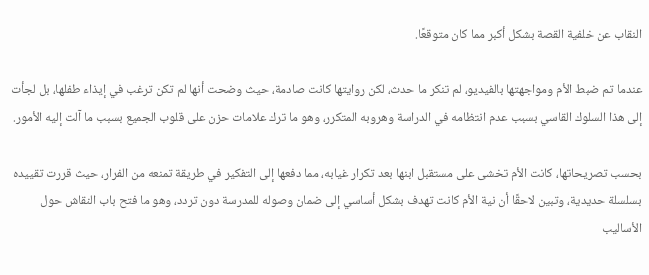النقاب عن خلفية القصة بشكل أكبر مما كان متوقعًا.

عندما تم ضبط الأم ومواجهتها بالفيديو، لم تنكر ما حدث، لكن روايتها كانت صادمة، حيث وضحت أنها لم تكن ترغب في إيذاء طفلها، بل لجأت إلى هذا السلوك القاسي بسبب عدم انتظامه في الدراسة وهروبه المتكرر، وهو ما ترك علامات حزن على قلوب الجميع بسبب ما آلت إليه الأمور.

بحسب تصريحاتها، كانت الأم تخشى على مستقبل ابنها بعد تكرار غيابه، مما دفعها إلى التفكير في طريقة تمنعه من الفرار، حيث قررت تقييده بسلسلة حديدية، وتبين لاحقًا أن نية الأم كانت تهدف بشكل أساسي إلى ضمان وصوله للمدرسة دون تردد، وهو ما فتح باب النقاش حول الأساليب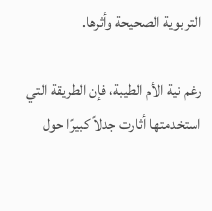التربوية الصحيحة وأثرها.

رغم نية الأم الطيبة، فإن الطريقة التي استخدمتها أثارت جدلاً كبيرًا حول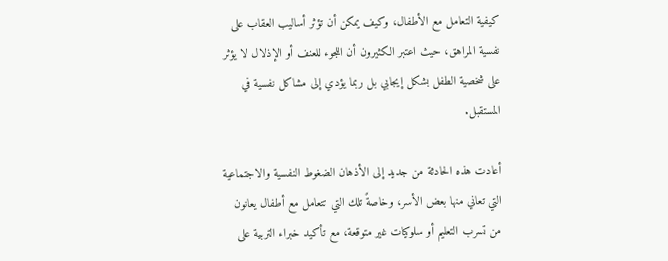كيفية التعامل مع الأطفال، وكيف يمكن أن تؤثر أساليب العقاب على نفسية المراهق، حيث اعتبر الكثيرون أن اللجوء للعنف أو الإذلال لا يؤثر على شخصية الطفل بشكل إيجابي بل ربما يؤدي إلى مشاكل نفسية في المستقبل.

أعادت هذه الحادثة من جديد إلى الأذهان الضغوط النفسية والاجتماعية التي تعاني منها بعض الأسر، وخاصةً تلك التي تتعامل مع أطفال يعانون من تسرب التعليم أو سلوكيات غير متوقعة، مع تأكيد خبراء التربية على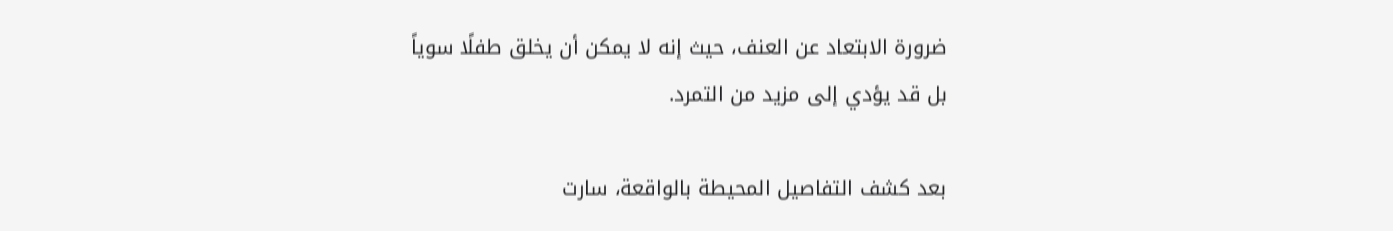ضرورة الابتعاد عن العنف، حيث إنه لا يمكن أن يخلق طفلًا سوياً بل قد يؤدي إلى مزيد من التمرد.

بعد كشف التفاصيل المحيطة بالواقعة، سارت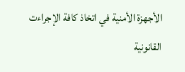الأجهزة الأمنية في اتخاذ كافة الإجراءت القانونية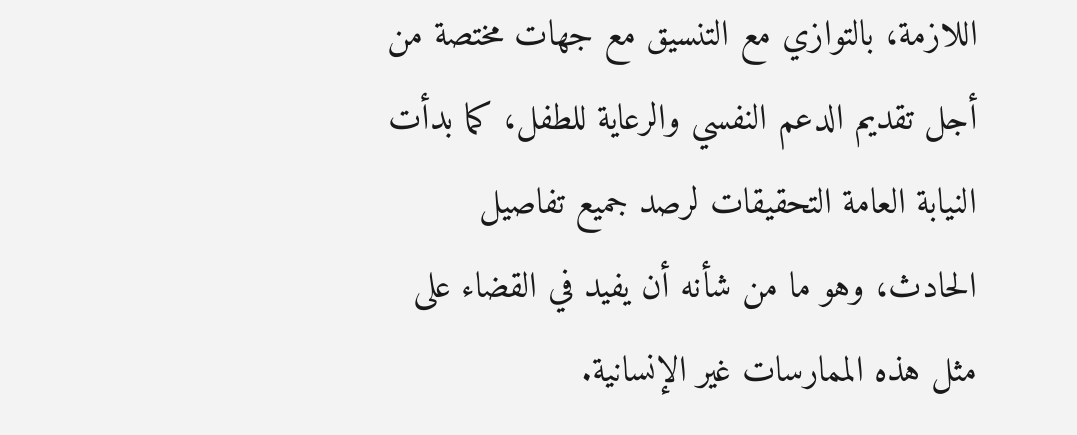اللازمة، بالتوازي مع التنسيق مع جهات مختصة من أجل تقديم الدعم النفسي والرعاية للطفل، كما بدأت النيابة العامة التحقيقات لرصد جميع تفاصيل الحادث، وهو ما من شأنه أن يفيد في القضاء على مثل هذه الممارسات غير الإنسانية.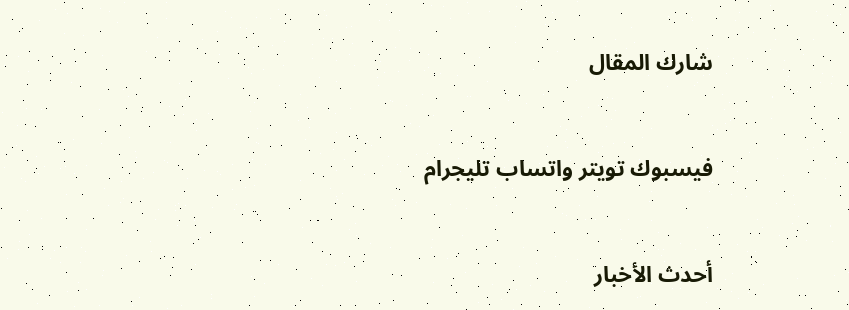شارك المقال

فيسبوك تويتر واتساب تليجرام

أحدث الأخبار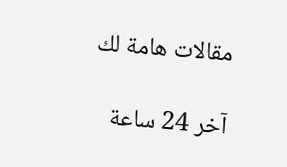مقالات هامة لك

آخر 24 ساعة